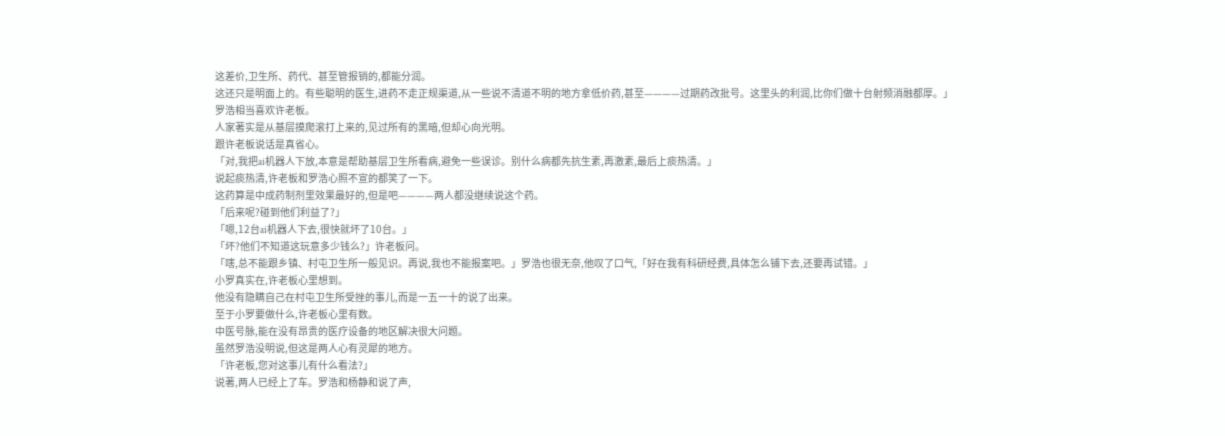这差价,卫生所、药代、甚至管报销的,都能分润。
这还只是明面上的。有些聪明的医生,进药不走正规渠道,从一些说不清道不明的地方拿低价药,甚至————过期药改批号。这里头的利润,比你们做十台射频消融都厚。」
罗浩相当喜欢许老板。
人家著实是从基层摸爬滚打上来的,见过所有的黑暗,但却心向光明。
跟许老板说话是真省心。
「对,我把ai机器人下放,本意是帮助基层卫生所看病,避免一些误诊。别什么病都先抗生素,再激素,最后上痰热清。」
说起痰热清,许老板和罗浩心照不宣的都笑了一下。
这药算是中成药制剂里效果最好的,但是吧————两人都没继续说这个药。
「后来呢?碰到他们利益了?」
「嗯,12台ai机器人下去,很快就坏了10台。」
「坏?他们不知道这玩意多少钱么?」许老板问。
「嗐,总不能跟乡镇、村屯卫生所一般见识。再说,我也不能报案吧。」罗浩也很无奈,他叹了口气,「好在我有科研经费,具体怎么铺下去,还要再试错。」
小罗真实在,许老板心里想到。
他没有隐瞒自己在村屯卫生所受挫的事儿,而是一五一十的说了出来。
至于小罗要做什么,许老板心里有数。
中医号脉,能在没有昂贵的医疗设备的地区解决很大问题。
虽然罗浩没明说,但这是两人心有灵犀的地方。
「许老板,您对这事儿有什么看法?」
说著,两人已经上了车。罗浩和杨静和说了声,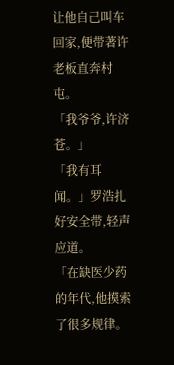让他自己叫车回家,便带著许老板直奔村屯。
「我爷爷,许济苍。」
「我有耳闻。」罗浩扎好安全带,轻声应道。
「在缺医少药的年代,他摸索了很多规律。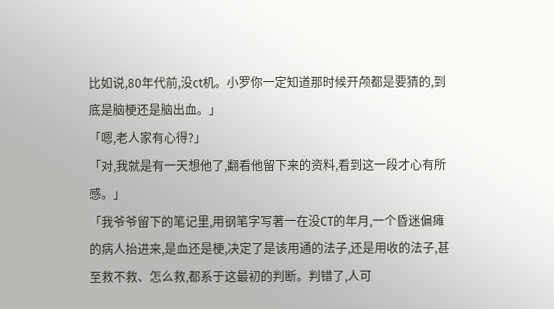比如说,80年代前,没ct机。小罗你一定知道那时候开颅都是要猜的,到底是脑梗还是脑出血。」
「嗯,老人家有心得?」
「对,我就是有一天想他了,翻看他留下来的资料,看到这一段才心有所感。」
「我爷爷留下的笔记里,用钢笔字写著一在没CT的年月,一个昏迷偏瘫的病人抬进来,是血还是梗,决定了是该用通的法子,还是用收的法子,甚至救不救、怎么救,都系于这最初的判断。判错了,人可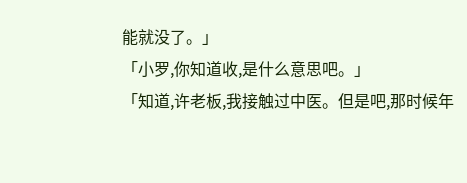能就没了。」
「小罗,你知道收,是什么意思吧。」
「知道,许老板,我接触过中医。但是吧,那时候年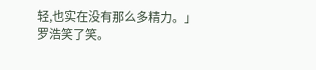轻,也实在没有那么多精力。」
罗浩笑了笑。